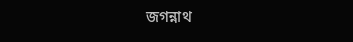জগন্নাথ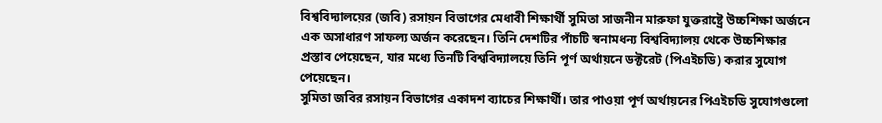বিশ্ববিদ্যালয়ের (জবি) রসায়ন বিভাগের মেধাবী শিক্ষার্থী সুমিতা সাজনীন মারুফা যুক্তরাষ্ট্রে উচ্চশিক্ষা অর্জনে এক অসাধারণ সাফল্য অর্জন করেছেন। তিনি দেশটির পাঁচটি স্বনামধন্য বিশ্ববিদ্যালয় থেকে উচ্চশিক্ষার প্রস্তাব পেয়েছেন, যার মধ্যে তিনটি বিশ্ববিদ্যালয়ে তিনি পূর্ণ অর্থায়নে ডক্টরেট (পিএইচডি) করার সুযোগ পেয়েছেন।
সুমিতা জবির রসায়ন বিভাগের একাদশ ব্যাচের শিক্ষার্থী। তার পাওয়া পূর্ণ অর্থায়নের পিএইচডি সুযোগগুলো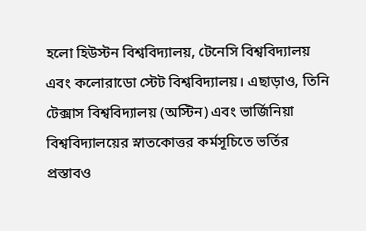হলো হিউস্টন বিশ্ববিদ্যালয়, টেনেসি বিশ্ববিদ্যালয় এবং কলোরাডো স্টেট বিশ্ববিদ্যালয়। এছাড়াও, তিনি টেক্সাস বিশ্ববিদ্যালয় (অস্টিন) এবং ভার্জিনিয়া বিশ্ববিদ্যালয়ের স্নাতকোত্তর কর্মসূচিতে ভর্তির প্রস্তাবও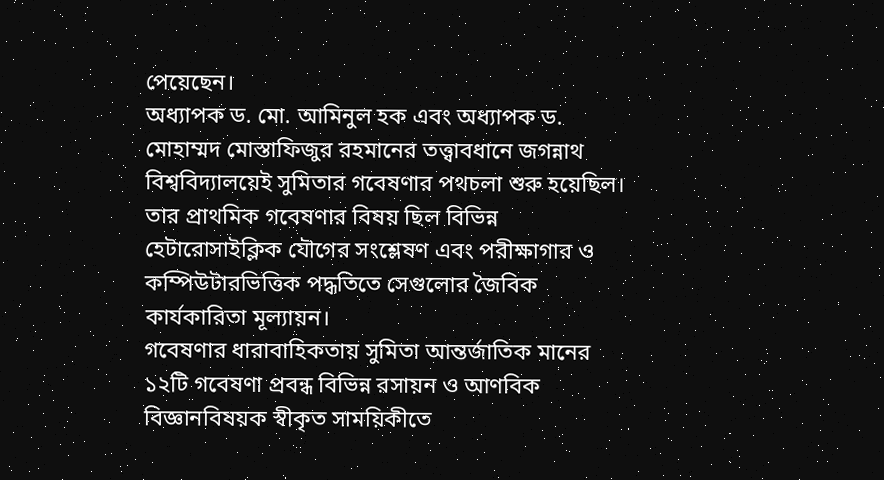পেয়েছেন।
অধ্যাপক ড. মো. আমিনুল হক এবং অধ্যাপক ড. মোহাম্মদ মোস্তাফিজুর রহমানের তত্ত্বাবধানে জগন্নাথ বিশ্ববিদ্যালয়েই সুমিতার গবেষণার পথচলা শুরু হয়েছিল। তার প্রাথমিক গবেষণার বিষয় ছিল বিভিন্ন হেটারোসাইক্লিক যৌগের সংশ্লেষণ এবং পরীক্ষাগার ও কম্পিউটারভিত্তিক পদ্ধতিতে সেগুলোর জৈবিক কার্যকারিতা মূল্যায়ন।
গবেষণার ধারাবাহিকতায় সুমিতা আন্তর্জাতিক মানের ১২টি গবেষণা প্রবন্ধ বিভিন্ন রসায়ন ও আণবিক বিজ্ঞানবিষয়ক স্বীকৃত সাময়িকীতে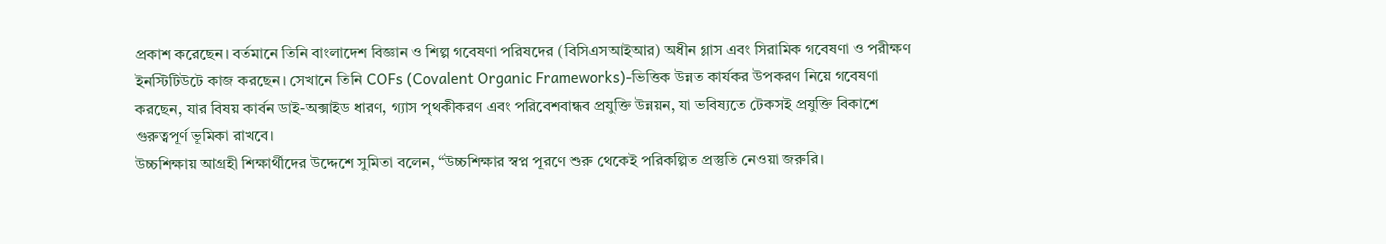প্রকাশ করেছেন। বর্তমানে তিনি বাংলাদেশ বিজ্ঞান ও শিল্প গবেষণা পরিষদের (বিসিএসআইআর) অধীন গ্লাস এবং সিরামিক গবেষণা ও পরীক্ষণ ইনস্টিটিউটে কাজ করছেন। সেখানে তিনি COFs (Covalent Organic Frameworks)-ভিত্তিক উন্নত কার্যকর উপকরণ নিয়ে গবেষণা করছেন, যার বিষয় কার্বন ডাই-অক্সাইড ধারণ, গ্যাস পৃথকীকরণ এবং পরিবেশবান্ধব প্রযুক্তি উন্নয়ন, যা ভবিষ্যতে টেকসই প্রযুক্তি বিকাশে গুরুত্বপূর্ণ ভূমিকা রাখবে।
উচ্চশিক্ষায় আগ্রহী শিক্ষার্থীদের উদ্দেশে সুমিতা বলেন, “উচ্চশিক্ষার স্বপ্ন পূরণে শুরু থেকেই পরিকল্পিত প্রস্তুতি নেওয়া জরুরি।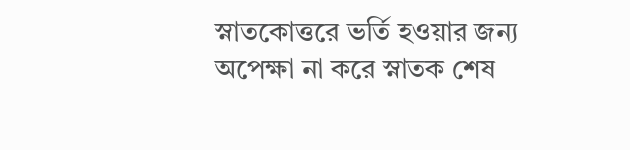স্নাতকোত্তরে ভর্তি হওয়ার জন্য অপেক্ষা না করে স্নাতক শেষ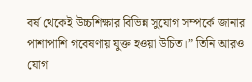বর্ষ থেকেই উচ্চশিক্ষার বিভিন্ন সুযোগ সম্পর্কে জানার পাশাপাশি গবেষণায় যুক্ত হওয়া উচিত।” তিনি আরও যোগ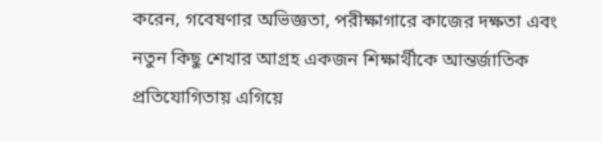করেন, গবেষণার অভিজ্ঞতা, পরীক্ষাগারে কাজের দক্ষতা এবং নতুন কিছু শেখার আগ্রহ একজন শিক্ষার্থীকে আন্তর্জাতিক প্রতিযোগিতায় এগিয়ে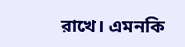রাখে। এমনকি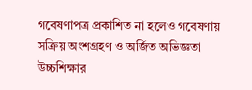গবেষণাপত্র প্রকাশিত না হলেও গবেষণায় সক্রিয় অংশগ্রহণ ও অর্জিত অভিজ্ঞতা উচ্চশিক্ষার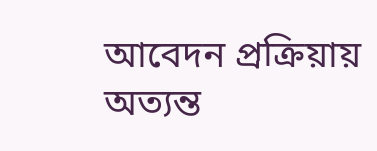আবেদন প্রক্রিয়ায় অত্যন্ত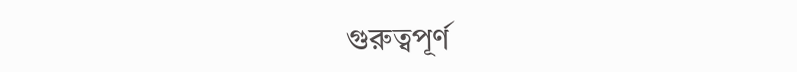গুরুত্বপূর্ণ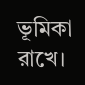ভূমিকা রাখে।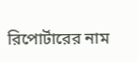রিপোর্টারের নাম